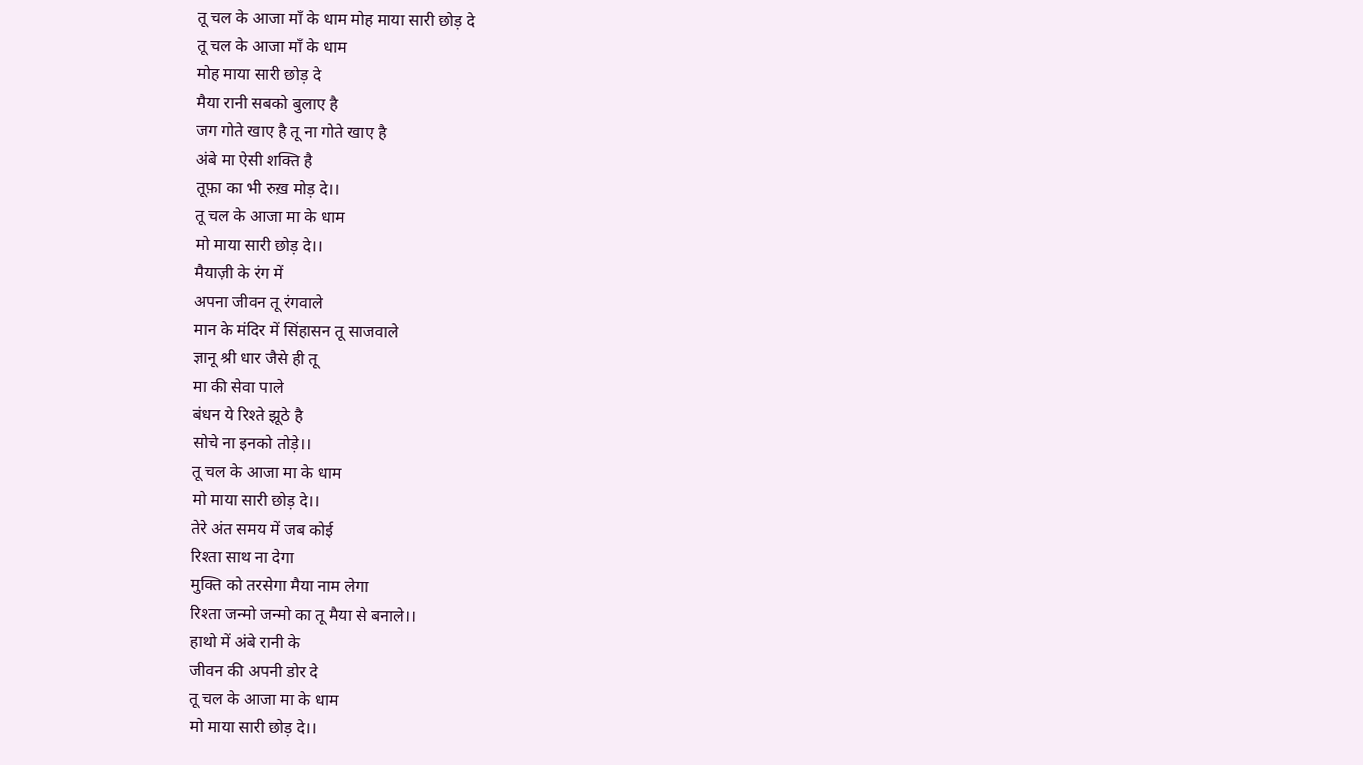तू चल के आजा माँ के धाम मोह माया सारी छोड़ दे
तू चल के आजा माँ के धाम
मोह माया सारी छोड़ दे
मैया रानी सबको बुलाए है
जग गोते खाए है तू ना गोते खाए है
अंबे मा ऐसी शक्ति है
तूफ़ा का भी रुख़ मोड़ दे।।
तू चल के आजा मा के धाम
मो माया सारी छोड़ दे।।
मैयाज़ी के रंग में
अपना जीवन तू रंगवाले
मान के मंदिर में सिंहासन तू साजवाले
ज्ञानू श्री धार जैसे ही तू
मा की सेवा पाले
बंधन ये रिश्ते झूठे है
सोचे ना इनको तोड़े।।
तू चल के आजा मा के धाम
मो माया सारी छोड़ दे।।
तेरे अंत समय में जब कोई
रिश्ता साथ ना देगा
मुक्ति को तरसेगा मैया नाम लेगा
रिश्ता जन्मो जन्मो का तू मैया से बनाले।।
हाथो में अंबे रानी के
जीवन की अपनी डोर दे
तू चल के आजा मा के धाम
मो माया सारी छोड़ दे।।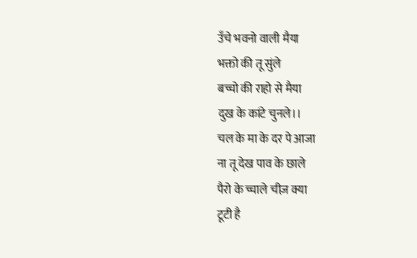उँचे भवनो वाली मैया
भक्तो की तू सुंले
बच्चो की राहो से मैया
दुख के कांटे चुनले।।
चल के मा के दर पे आजा
ना तू देख पाव के छाले
पैरो के च्चाले चीज़ क्या
टूटी है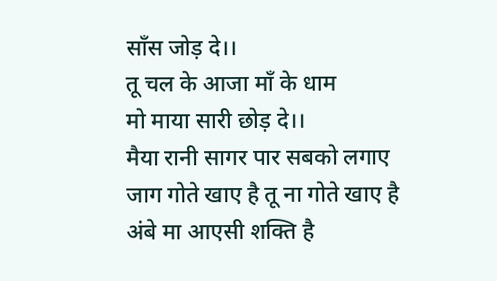साँस जोड़ दे।।
तू चल के आजा माँ के धाम
मो माया सारी छोड़ दे।।
मैया रानी सागर पार सबको लगाए
जाग गोते खाए है तू ना गोते खाए है
अंबे मा आएसी शक्ति है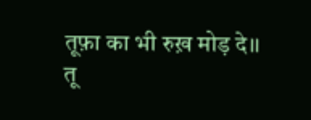तूफ़ा का भी रुख़ मोड़ दे।।
तू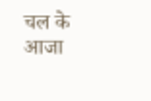चल के आजा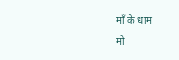माँ के धाम
मो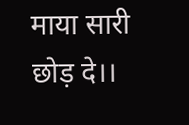माया सारी छोड़ दे।।